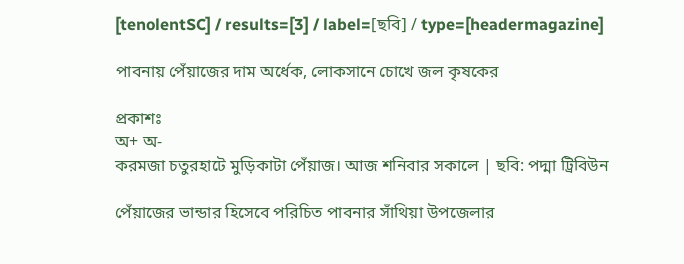[tenolentSC] / results=[3] / label=[ছবি] / type=[headermagazine]

পাবনায় পেঁয়াজের দাম অর্ধেক, লোকসানে চোখে জল কৃষকের

প্রকাশঃ
অ+ অ-
করমজা চতুরহাটে মুড়িকাটা পেঁয়াজ। আজ শনিবার সকালে | ছবি: পদ্মা ট্রিবিউন

পেঁয়াজের ভান্ডার হিসেবে পরিচিত পাবনার সাঁথিয়া উপজেলার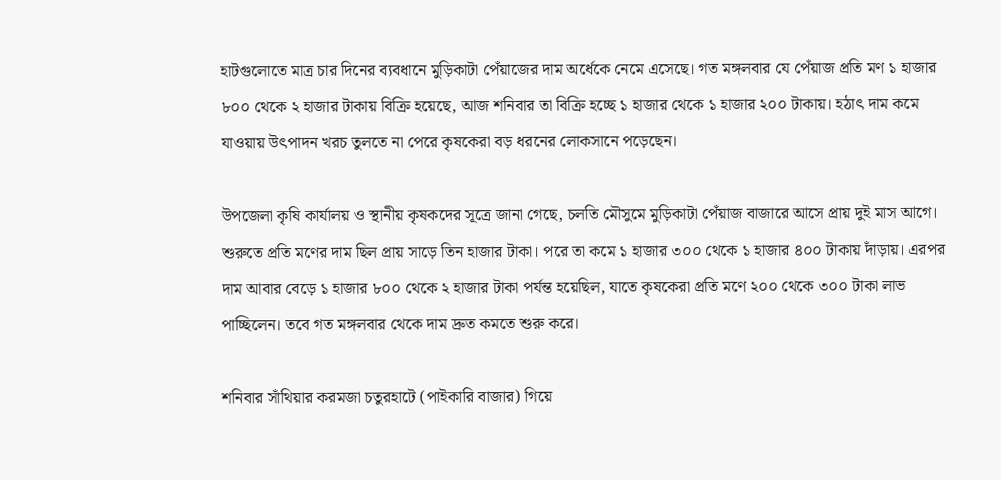হাটগুলোতে মাত্র চার দিনের ব্যবধানে মুড়িকাটা পেঁয়াজের দাম অর্ধেকে নেমে এসেছে। গত মঙ্গলবার যে পেঁয়াজ প্রতি মণ ১ হাজার ৮০০ থেকে ২ হাজার টাকায় বিক্রি হয়েছে, আজ শনিবার তা বিক্রি হচ্ছে ১ হাজার থেকে ১ হাজার ২০০ টাকায়। হঠাৎ দাম কমে যাওয়ায় উৎপাদন খরচ তুলতে না পেরে কৃষকেরা বড় ধরনের লোকসানে পড়েছেন।

উপজেলা কৃষি কার্যালয় ও স্থানীয় কৃষকদের সূত্রে জানা গেছে, চলতি মৌসুমে মুড়িকাটা পেঁয়াজ বাজারে আসে প্রায় দুই মাস আগে। শুরুতে প্রতি মণের দাম ছিল প্রায় সাড়ে তিন হাজার টাকা। পরে তা কমে ১ হাজার ৩০০ থেকে ১ হাজার ৪০০ টাকায় দাঁড়ায়। এরপর দাম আবার বেড়ে ১ হাজার ৮০০ থেকে ২ হাজার টাকা পর্যন্ত হয়েছিল, যাতে কৃষকেরা প্রতি মণে ২০০ থেকে ৩০০ টাকা লাভ পাচ্ছিলেন। তবে গত মঙ্গলবার থেকে দাম দ্রুত কমতে শুরু করে।

শনিবার সাঁথিয়ার করমজা চতুরহাটে (পাইকারি বাজার) গিয়ে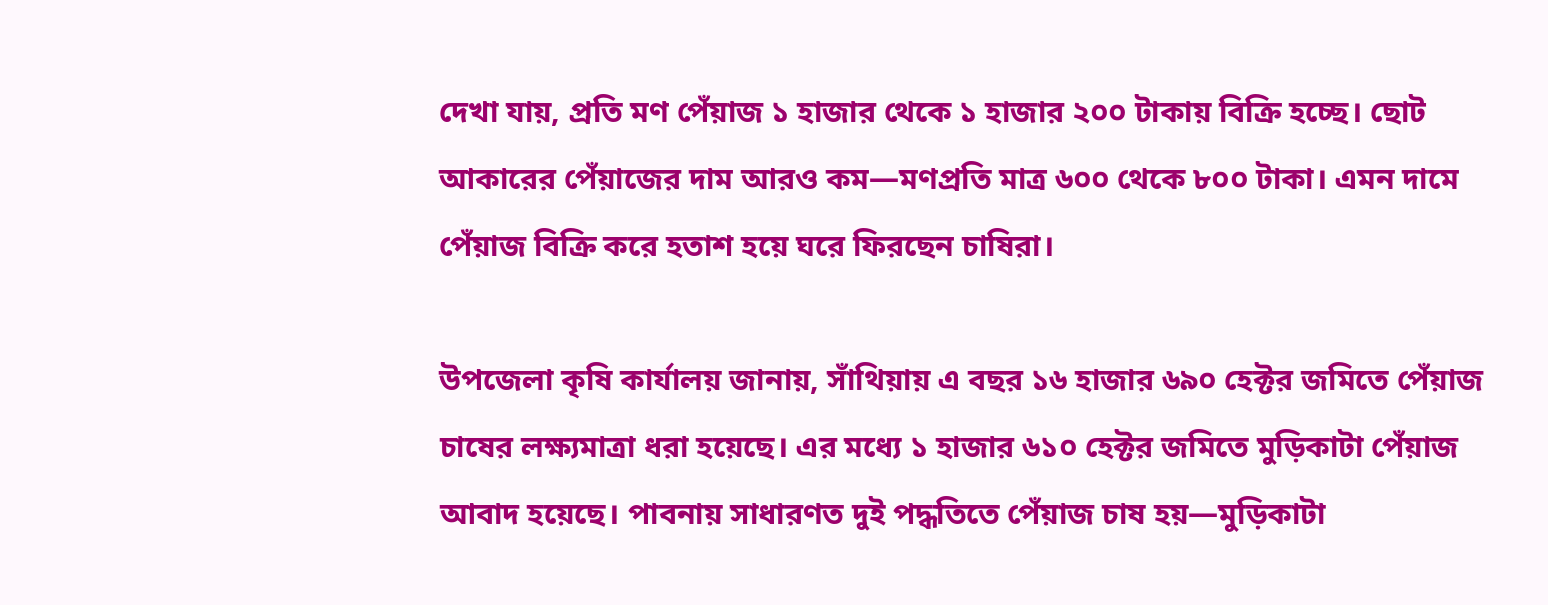দেখা যায়, প্রতি মণ পেঁয়াজ ১ হাজার থেকে ১ হাজার ২০০ টাকায় বিক্রি হচ্ছে। ছোট আকারের পেঁয়াজের দাম আরও কম—মণপ্রতি মাত্র ৬০০ থেকে ৮০০ টাকা। এমন দামে পেঁয়াজ বিক্রি করে হতাশ হয়ে ঘরে ফিরছেন চাষিরা।

উপজেলা কৃষি কার্যালয় জানায়, সাঁথিয়ায় এ বছর ১৬ হাজার ৬৯০ হেক্টর জমিতে পেঁয়াজ চাষের লক্ষ্যমাত্রা ধরা হয়েছে। এর মধ্যে ১ হাজার ৬১০ হেক্টর জমিতে মুড়িকাটা পেঁয়াজ আবাদ হয়েছে। পাবনায় সাধারণত দুই পদ্ধতিতে পেঁয়াজ চাষ হয়—মুড়িকাটা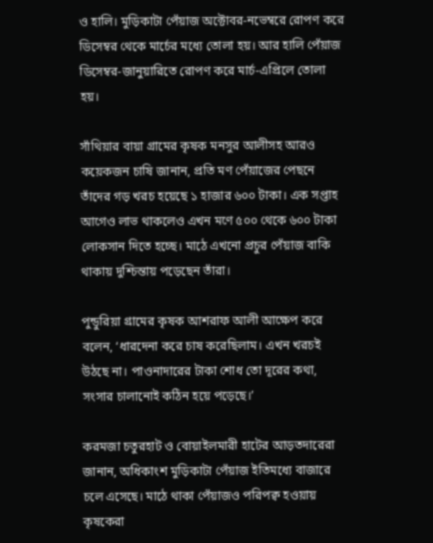ও হালি। মুড়িকাটা পেঁয়াজ অক্টোবর-নভেম্বরে রোপণ করে ডিসেম্বর থেকে মার্চের মধ্যে তোলা হয়। আর হালি পেঁয়াজ ডিসেম্বর-জানুয়ারিতে রোপণ করে মার্চ-এপ্রিলে তোলা হয়।

সাঁথিয়ার বায়া গ্রামের কৃষক মনসুর আলীসহ আরও কয়েকজন চাষি জানান, প্রতি মণ পেঁয়াজের পেছনে তাঁদের গড় খরচ হয়েছে ১ হাজার ৬০০ টাকা। এক সপ্তাহ আগেও লাভ থাকলেও এখন মণে ৫০০ থেকে ৬০০ টাকা লোকসান দিতে হচ্ছে। মাঠে এখনো প্রচুর পেঁয়াজ বাকি থাকায় দুশ্চিন্তায় পড়েছেন তাঁরা।

পুন্ডুরিয়া গ্রামের কৃষক আশরাফ আলী আক্ষেপ করে বলেন, ‘ধারদেনা করে চাষ করেছিলাম। এখন খরচই উঠছে না। পাওনাদারের টাকা শোধ তো দূরের কথা, সংসার চালানোই কঠিন হয়ে পড়েছে।’

করমজা চতুরহাট ও বোয়াইলমারী হাটের আড়তদারেরা জানান, অধিকাংশ মুড়িকাটা পেঁয়াজ ইতিমধ্যে বাজারে চলে এসেছে। মাঠে থাকা পেঁয়াজও পরিপক্ব হওয়ায় কৃষকেরা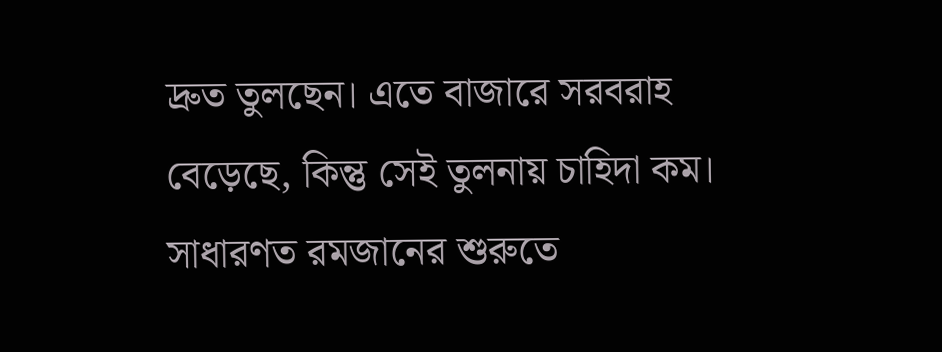দ্রুত তুলছেন। এতে বাজারে সরবরাহ বেড়েছে, কিন্তু সেই তুলনায় চাহিদা কম। সাধারণত রমজানের শুরুতে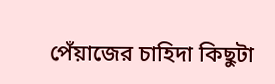পেঁয়াজের চাহিদা কিছুটা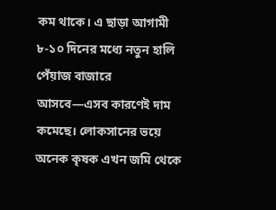কম থাকে। এ ছাড়া আগামী ৮-১০ দিনের মধ্যে নতুন হালি পেঁয়াজ বাজারে আসবে—এসব কারণেই দাম কমেছে। লোকসানের ভয়ে অনেক কৃষক এখন জমি থেকে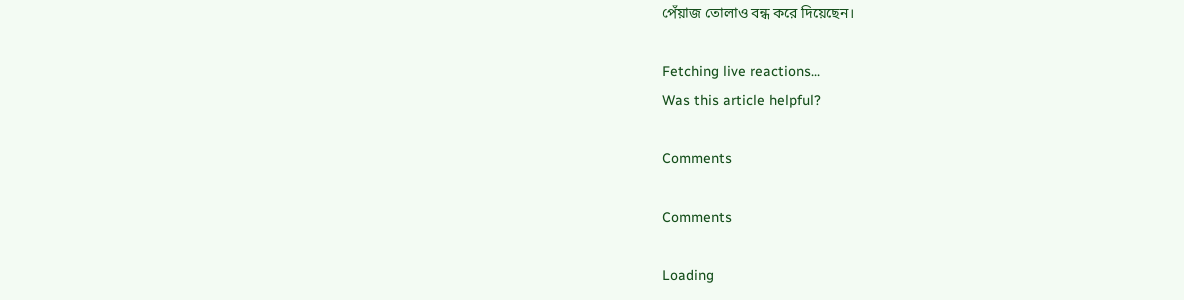পেঁয়াজ তোলাও বন্ধ করে দিয়েছেন।

Fetching live reactions...
Was this article helpful?

Comments

Comments

Loading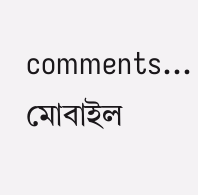comments…
মোবাইল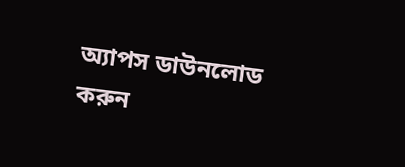অ্যাপস ডাউনলোড করুন